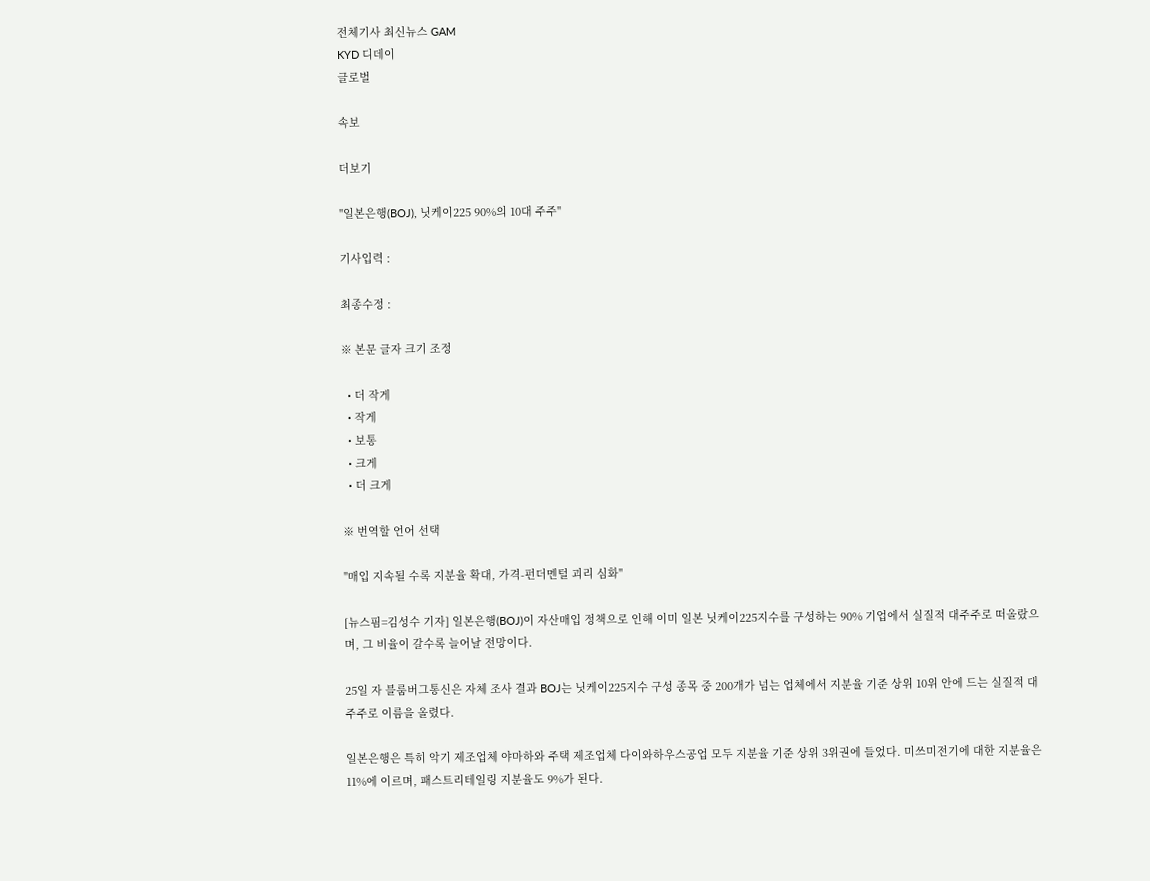전체기사 최신뉴스 GAM
KYD 디데이
글로벌

속보

더보기

"일본은행(BOJ), 닛케이225 90%의 10대 주주"

기사입력 :

최종수정 :

※ 본문 글자 크기 조정

  • 더 작게
  • 작게
  • 보통
  • 크게
  • 더 크게

※ 번역할 언어 선택

"매입 지속될 수록 지분율 확대, 가격-펀더멘털 괴리 심화"

[뉴스핌=김성수 기자] 일본은행(BOJ)이 자산매입 정책으로 인해 이미 일본 닛케이225지수를 구성하는 90% 기업에서 실질적 대주주로 떠올랐으며, 그 비율이 갈수록 늘어날 전망이다.

25일 자 블룸버그통신은 자체 조사 결과 BOJ는 닛케이225지수 구성 종목 중 200개가 넘는 업체에서 지분율 기준 상위 10위 안에 드는 실질적 대주주로 이름을 올렸다.

일본은행은 특히 악기 제조업체 야마하와 주택 제조업체 다이와하우스공업 모두 지분율 기준 상위 3위권에 들었다. 미쓰미전기에 대한 지분율은 11%에 이르며, 패스트리테일링 지분율도 9%가 된다.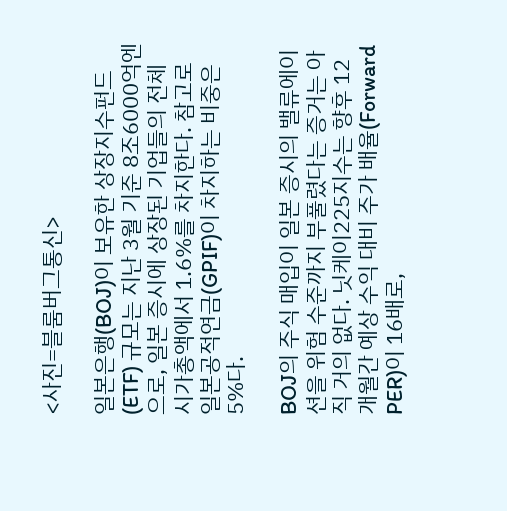<사진=블룸버그통신>

일본은행(BOJ)이 보유한 상장지수펀드(ETF) 규모는 지난 3월 기준 8조6000억엔으로, 일본 증시에 상장된 기업들의 전체 시가총액에서 1.6%를 차지한다. 참고로 일본공적연금(GPIF)이 차지하는 비중은 5%다.

BOJ의 주식 매입이 일본 증시의 밸류에이션을 위험 수준까지 부풀렸다는 증거는 아직 거의 없다. 닛케이225지수는 향후 12개월간 예상 수익 대비 주가 배율(Forward PER)이 16배로,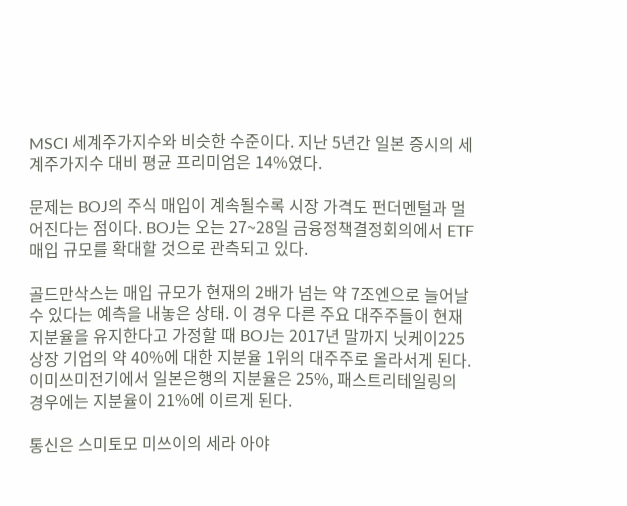MSCI 세계주가지수와 비슷한 수준이다. 지난 5년간 일본 증시의 세계주가지수 대비 평균 프리미엄은 14%였다.

문제는 BOJ의 주식 매입이 계속될수록 시장 가격도 펀더멘털과 멀어진다는 점이다. BOJ는 오는 27~28일 금융정책결정회의에서 ETF 매입 규모를 확대할 것으로 관측되고 있다.

골드만삭스는 매입 규모가 현재의 2배가 넘는 약 7조엔으로 늘어날 수 있다는 예측을 내놓은 상태. 이 경우 다른 주요 대주주들이 현재 지분율을 유지한다고 가정할 때 BOJ는 2017년 말까지 닛케이225 상장 기업의 약 40%에 대한 지분율 1위의 대주주로 올라서게 된다. 이미쓰미전기에서 일본은행의 지분율은 25%, 패스트리테일링의 경우에는 지분율이 21%에 이르게 된다.

통신은 스미토모 미쓰이의 세라 아야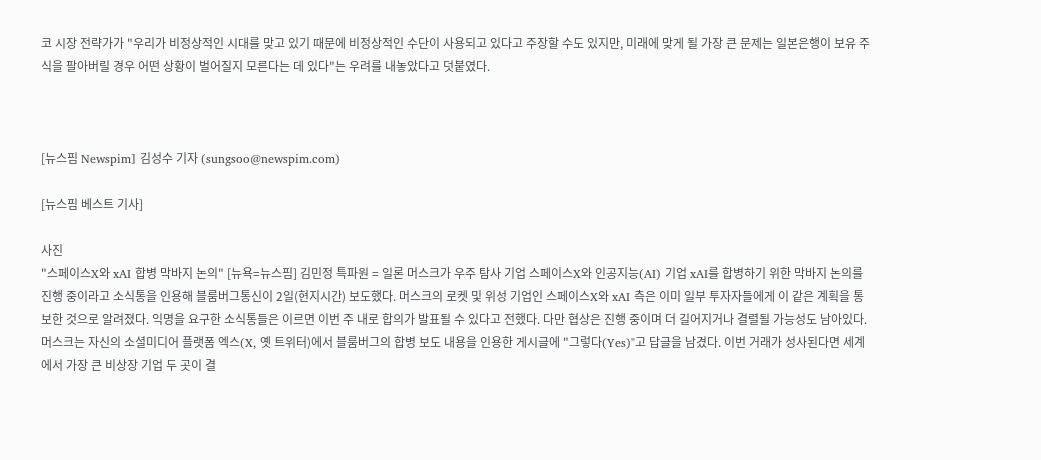코 시장 전략가가 "우리가 비정상적인 시대를 맞고 있기 때문에 비정상적인 수단이 사용되고 있다고 주장할 수도 있지만, 미래에 맞게 될 가장 큰 문제는 일본은행이 보유 주식을 팔아버릴 경우 어떤 상황이 벌어질지 모른다는 데 있다"는 우려를 내놓았다고 덧붙였다.



[뉴스핌 Newspim] 김성수 기자 (sungsoo@newspim.com)

[뉴스핌 베스트 기사]

사진
"스페이스X와 xAI 합병 막바지 논의" [뉴욕=뉴스핌] 김민정 특파원 = 일론 머스크가 우주 탐사 기업 스페이스X와 인공지능(AI) 기업 xAI를 합병하기 위한 막바지 논의를 진행 중이라고 소식통을 인용해 블룸버그통신이 2일(현지시간) 보도했다. 머스크의 로켓 및 위성 기업인 스페이스X와 xAI 측은 이미 일부 투자자들에게 이 같은 계획을 통보한 것으로 알려졌다. 익명을 요구한 소식통들은 이르면 이번 주 내로 합의가 발표될 수 있다고 전했다. 다만 협상은 진행 중이며 더 길어지거나 결렬될 가능성도 남아있다. 머스크는 자신의 소셜미디어 플랫폼 엑스(X, 옛 트위터)에서 블룸버그의 합병 보도 내용을 인용한 게시글에 "그렇다(Yes)"고 답글을 남겼다. 이번 거래가 성사된다면 세계에서 가장 큰 비상장 기업 두 곳이 결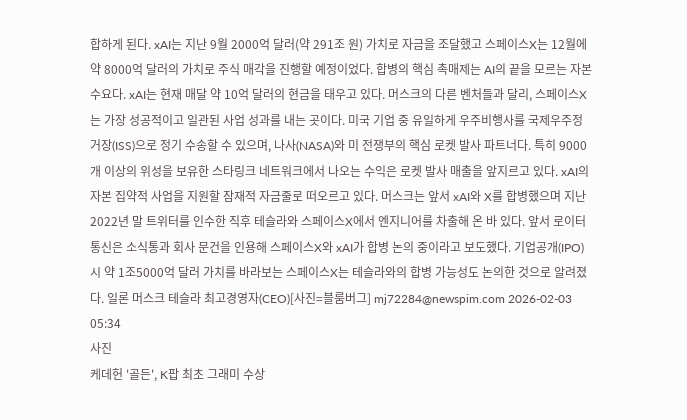합하게 된다. xAI는 지난 9월 2000억 달러(약 291조 원) 가치로 자금을 조달했고 스페이스X는 12월에 약 8000억 달러의 가치로 주식 매각을 진행할 예정이었다. 합병의 핵심 촉매제는 AI의 끝을 모르는 자본 수요다. xAI는 현재 매달 약 10억 달러의 현금을 태우고 있다. 머스크의 다른 벤처들과 달리, 스페이스X는 가장 성공적이고 일관된 사업 성과를 내는 곳이다. 미국 기업 중 유일하게 우주비행사를 국제우주정거장(ISS)으로 정기 수송할 수 있으며, 나사(NASA)와 미 전쟁부의 핵심 로켓 발사 파트너다. 특히 9000개 이상의 위성을 보유한 스타링크 네트워크에서 나오는 수익은 로켓 발사 매출을 앞지르고 있다. xAI의 자본 집약적 사업을 지원할 잠재적 자금줄로 떠오르고 있다. 머스크는 앞서 xAI와 X를 합병했으며 지난 2022년 말 트위터를 인수한 직후 테슬라와 스페이스X에서 엔지니어를 차출해 온 바 있다. 앞서 로이터통신은 소식통과 회사 문건을 인용해 스페이스X와 xAI가 합병 논의 중이라고 보도했다. 기업공개(IPO) 시 약 1조5000억 달러 가치를 바라보는 스페이스X는 테슬라와의 합병 가능성도 논의한 것으로 알려졌다. 일론 머스크 테슬라 최고경영자(CEO)[사진=블룸버그] mj72284@newspim.com 2026-02-03 05:34
사진
케데헌 '골든', K팝 최초 그래미 수상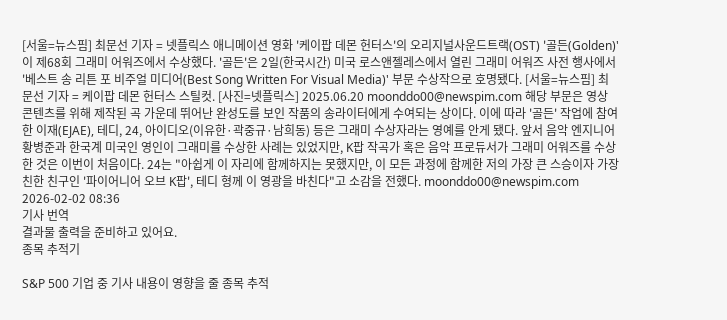[서울=뉴스핌] 최문선 기자 = 넷플릭스 애니메이션 영화 '케이팝 데몬 헌터스'의 오리지널사운드트랙(OST) '골든(Golden)'이 제68회 그래미 어워즈에서 수상했다. '골든'은 2일(한국시간) 미국 로스앤젤레스에서 열린 그래미 어워즈 사전 행사에서 '베스트 송 리튼 포 비주얼 미디어(Best Song Written For Visual Media)' 부문 수상작으로 호명됐다. [서울=뉴스핌] 최문선 기자 = 케이팝 데몬 헌터스 스틸컷. [사진=넷플릭스] 2025.06.20 moonddo00@newspim.com 해당 부문은 영상 콘텐츠를 위해 제작된 곡 가운데 뛰어난 완성도를 보인 작품의 송라이터에게 수여되는 상이다. 이에 따라 '골든' 작업에 참여한 이재(EJAE), 테디, 24, 아이디오(이유한·곽중규·남희동) 등은 그래미 수상자라는 영예를 안게 됐다. 앞서 음악 엔지니어 황병준과 한국계 미국인 영인이 그래미를 수상한 사례는 있었지만, K팝 작곡가 혹은 음악 프로듀서가 그래미 어워즈를 수상한 것은 이번이 처음이다. 24는 "아쉽게 이 자리에 함께하지는 못했지만, 이 모든 과정에 함께한 저의 가장 큰 스승이자 가장 친한 친구인 '파이어니어 오브 K팝', 테디 형께 이 영광을 바친다"고 소감을 전했다. moonddo00@newspim.com 2026-02-02 08:36
기사 번역
결과물 출력을 준비하고 있어요.
종목 추적기

S&P 500 기업 중 기사 내용이 영향을 줄 종목 추적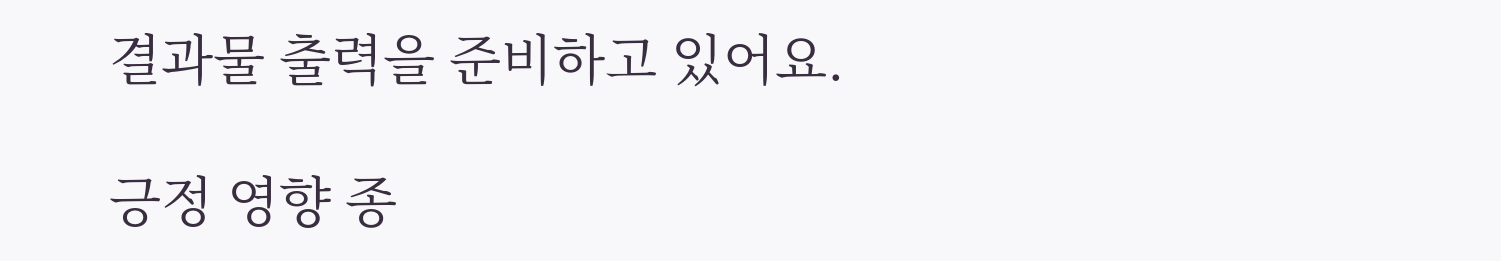결과물 출력을 준비하고 있어요.

긍정 영향 종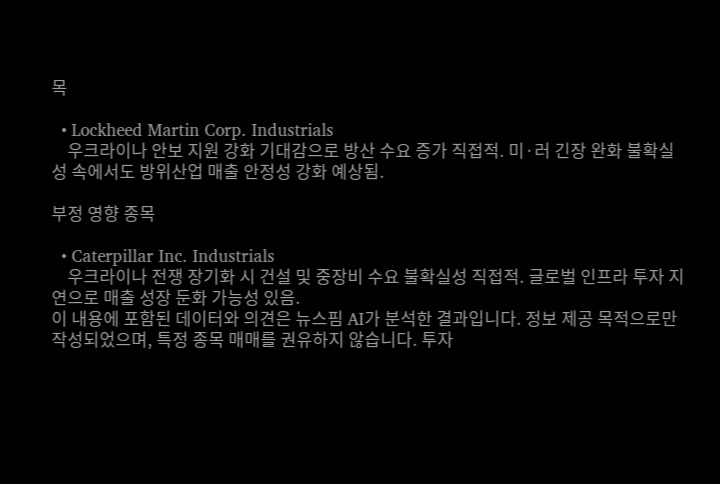목

  • Lockheed Martin Corp. Industrials
    우크라이나 안보 지원 강화 기대감으로 방산 수요 증가 직접적. 미·러 긴장 완화 불확실성 속에서도 방위산업 매출 안정성 강화 예상됨.

부정 영향 종목

  • Caterpillar Inc. Industrials
    우크라이나 전쟁 장기화 시 건설 및 중장비 수요 불확실성 직접적. 글로벌 인프라 투자 지연으로 매출 성장 둔화 가능성 있음.
이 내용에 포함된 데이터와 의견은 뉴스핌 AI가 분석한 결과입니다. 정보 제공 목적으로만 작성되었으며, 특정 종목 매매를 권유하지 않습니다. 투자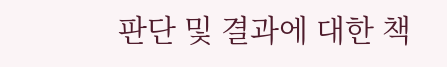판단 및 결과에 대한 책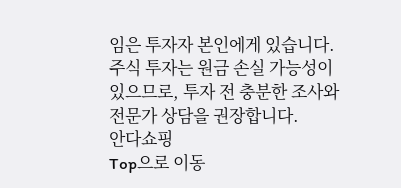임은 투자자 본인에게 있습니다. 주식 투자는 원금 손실 가능성이 있으므로, 투자 전 충분한 조사와 전문가 상담을 권장합니다.
안다쇼핑
Top으로 이동